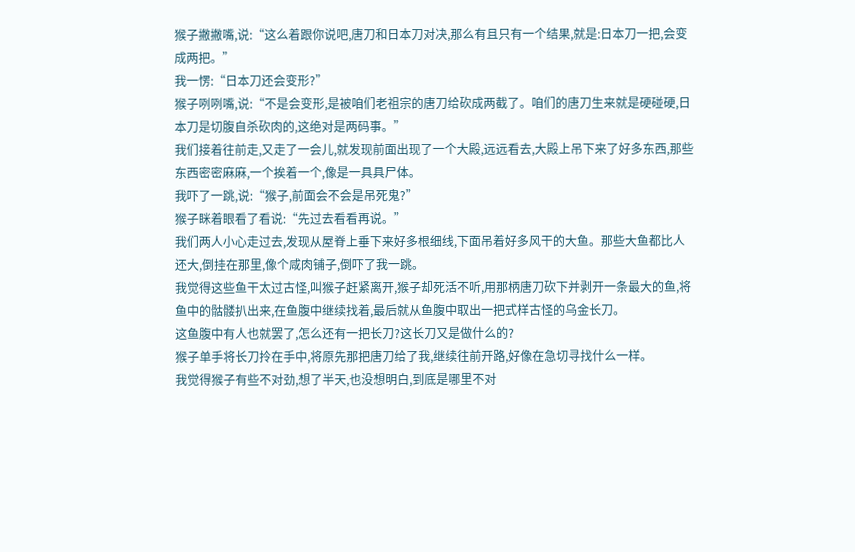猴子撇撇嘴,说:“这么着跟你说吧,唐刀和日本刀对决,那么有且只有一个结果,就是:日本刀一把,会变成两把。”
我一愣:“日本刀还会变形?”
猴子咧咧嘴,说:“不是会变形,是被咱们老祖宗的唐刀给砍成两截了。咱们的唐刀生来就是硬碰硬,日本刀是切腹自杀砍肉的,这绝对是两码事。”
我们接着往前走,又走了一会儿,就发现前面出现了一个大殿,远远看去,大殿上吊下来了好多东西,那些东西密密麻麻,一个挨着一个,像是一具具尸体。
我吓了一跳,说:“猴子,前面会不会是吊死鬼?”
猴子眯着眼看了看说:“先过去看看再说。”
我们两人小心走过去,发现从屋脊上垂下来好多根细线,下面吊着好多风干的大鱼。那些大鱼都比人还大,倒挂在那里,像个咸肉铺子,倒吓了我一跳。
我觉得这些鱼干太过古怪,叫猴子赶紧离开,猴子却死活不听,用那柄唐刀砍下并剥开一条最大的鱼,将鱼中的骷髅扒出来,在鱼腹中继续找着,最后就从鱼腹中取出一把式样古怪的乌金长刀。
这鱼腹中有人也就罢了,怎么还有一把长刀?这长刀又是做什么的?
猴子单手将长刀拎在手中,将原先那把唐刀给了我,继续往前开路,好像在急切寻找什么一样。
我觉得猴子有些不对劲,想了半天,也没想明白,到底是哪里不对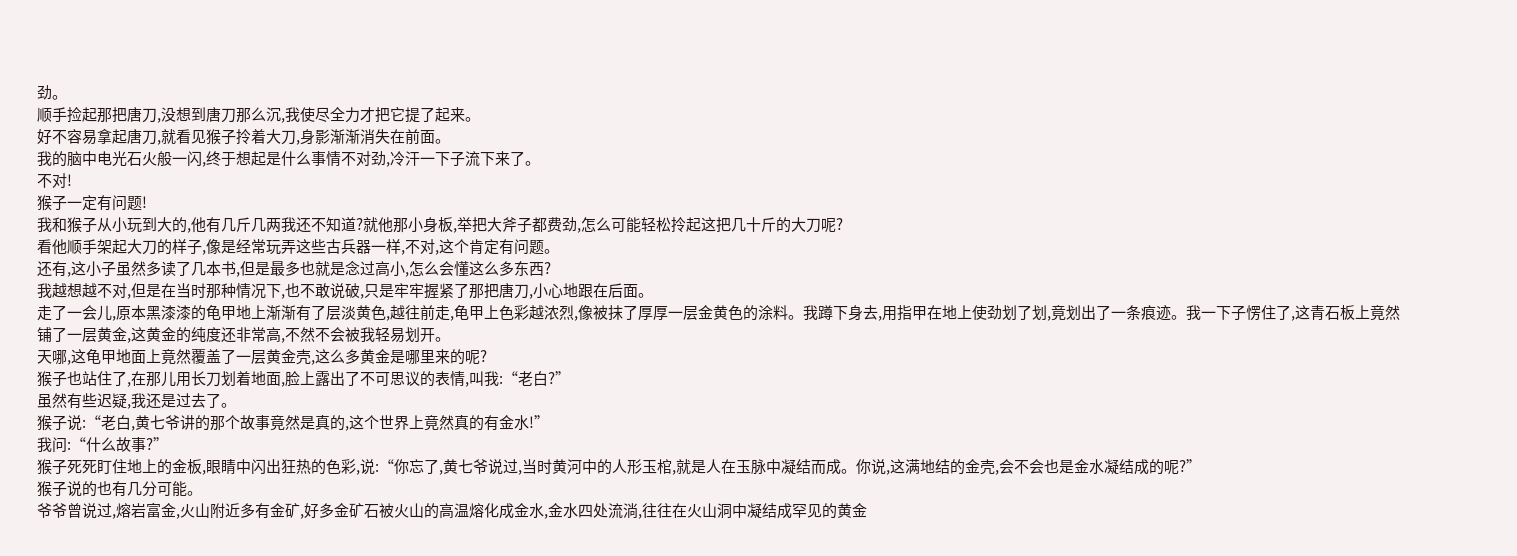劲。
顺手捡起那把唐刀,没想到唐刀那么沉,我使尽全力才把它提了起来。
好不容易拿起唐刀,就看见猴子拎着大刀,身影渐渐消失在前面。
我的脑中电光石火般一闪,终于想起是什么事情不对劲,冷汗一下子流下来了。
不对!
猴子一定有问题!
我和猴子从小玩到大的,他有几斤几两我还不知道?就他那小身板,举把大斧子都费劲,怎么可能轻松拎起这把几十斤的大刀呢?
看他顺手架起大刀的样子,像是经常玩弄这些古兵器一样,不对,这个肯定有问题。
还有,这小子虽然多读了几本书,但是最多也就是念过高小,怎么会懂这么多东西?
我越想越不对,但是在当时那种情况下,也不敢说破,只是牢牢握紧了那把唐刀,小心地跟在后面。
走了一会儿,原本黑漆漆的龟甲地上渐渐有了层淡黄色,越往前走,龟甲上色彩越浓烈,像被抹了厚厚一层金黄色的涂料。我蹲下身去,用指甲在地上使劲划了划,竟划出了一条痕迹。我一下子愣住了,这青石板上竟然铺了一层黄金,这黄金的纯度还非常高,不然不会被我轻易划开。
天哪,这龟甲地面上竟然覆盖了一层黄金壳,这么多黄金是哪里来的呢?
猴子也站住了,在那儿用长刀划着地面,脸上露出了不可思议的表情,叫我:“老白?”
虽然有些迟疑,我还是过去了。
猴子说:“老白,黄七爷讲的那个故事竟然是真的,这个世界上竟然真的有金水!”
我问:“什么故事?”
猴子死死盯住地上的金板,眼睛中闪出狂热的色彩,说:“你忘了,黄七爷说过,当时黄河中的人形玉棺,就是人在玉脉中凝结而成。你说,这满地结的金壳,会不会也是金水凝结成的呢?”
猴子说的也有几分可能。
爷爷曾说过,熔岩富金,火山附近多有金矿,好多金矿石被火山的高温熔化成金水,金水四处流淌,往往在火山洞中凝结成罕见的黄金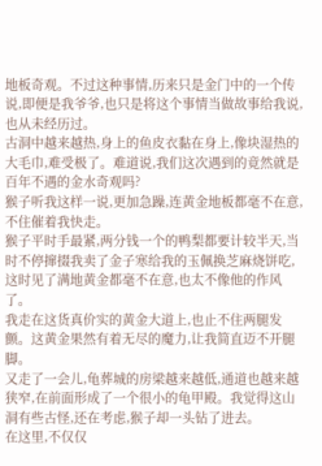地板奇观。不过这种事情,历来只是金门中的一个传说,即便是我爷爷,也只是将这个事情当做故事给我说,也从未经历过。
古洞中越来越热,身上的鱼皮衣黏在身上,像块湿热的大毛巾,难受极了。难道说,我们这次遇到的竟然就是百年不遇的金水奇观吗?
猴子听我这样一说,更加急躁,连黄金地板都毫不在意,不住催着我快走。
猴子平时手最紧,两分钱一个的鸭梨都要计较半天,当时不停撺掇我卖了金子寒给我的玉佩换芝麻烧饼吃,这时见了满地黄金都毫不在意,也太不像他的作风了。
我走在这货真价实的黄金大道上,也止不住两腿发颤。这黄金果然有着无尽的魔力,让我简直迈不开腿脚。
又走了一会儿,龟葬城的房梁越来越低,通道也越来越狭窄,在前面形成了一个很小的龟甲殿。我觉得这山洞有些古怪,还在考虑,猴子却一头钻了进去。
在这里,不仅仅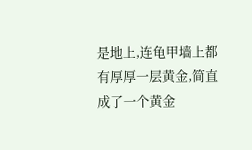是地上,连龟甲墙上都有厚厚一层黄金,简直成了一个黄金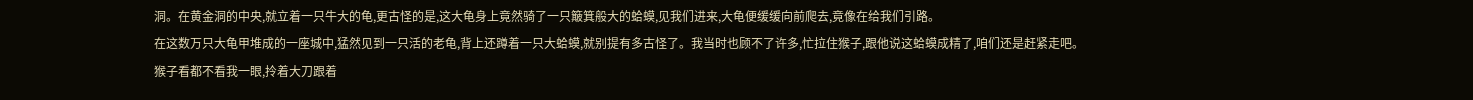洞。在黄金洞的中央,就立着一只牛大的龟,更古怪的是,这大龟身上竟然骑了一只簸箕般大的蛤蟆,见我们进来,大龟便缓缓向前爬去,竟像在给我们引路。
在这数万只大龟甲堆成的一座城中,猛然见到一只活的老龟,背上还蹲着一只大蛤蟆,就别提有多古怪了。我当时也顾不了许多,忙拉住猴子,跟他说这蛤蟆成精了,咱们还是赶紧走吧。
猴子看都不看我一眼,拎着大刀跟着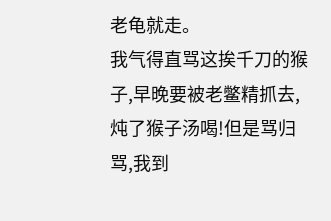老龟就走。
我气得直骂这挨千刀的猴子,早晚要被老鳖精抓去,炖了猴子汤喝!但是骂归骂,我到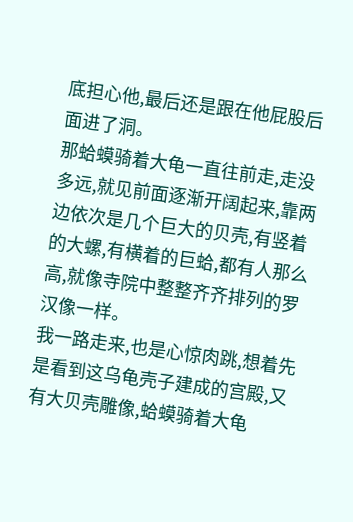底担心他,最后还是跟在他屁股后面进了洞。
那蛤蟆骑着大龟一直往前走,走没多远,就见前面逐渐开阔起来,靠两边依次是几个巨大的贝壳,有竖着的大螺,有横着的巨蛤,都有人那么高,就像寺院中整整齐齐排列的罗汉像一样。
我一路走来,也是心惊肉跳,想着先是看到这乌龟壳子建成的宫殿,又有大贝壳雕像,蛤蟆骑着大龟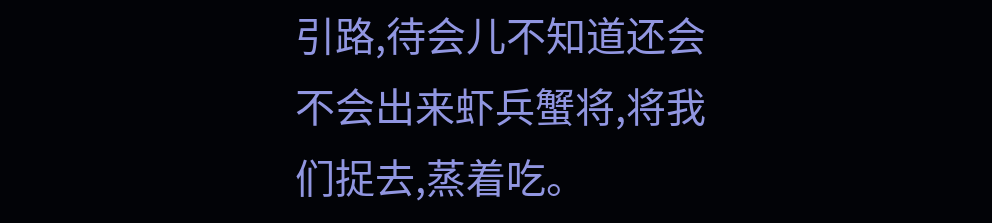引路,待会儿不知道还会不会出来虾兵蟹将,将我们捉去,蒸着吃。